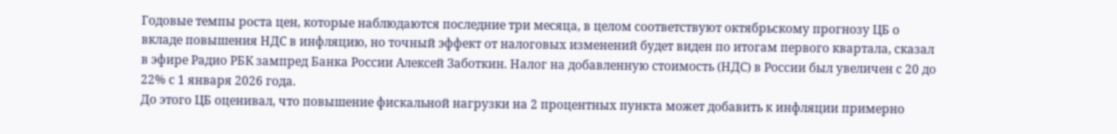Годовые темпы роста цен, которые наблюдаются последние три месяца, в целом соответствуют октябрьскому прогнозу ЦБ о вкладе повышения НДС в инфляцию, но точный эффект от налоговых изменений будет виден по итогам первого квартала, сказал в эфире Радио РБК зампред Банка России Алексей Заботкин. Налог на добавленную стоимость (НДС) в России был увеличен с 20 до 22% с 1 января 2026 года.
До этого ЦБ оценивал, что повышение фискальной нагрузки на 2 процентных пункта может добавить к инфляции примерно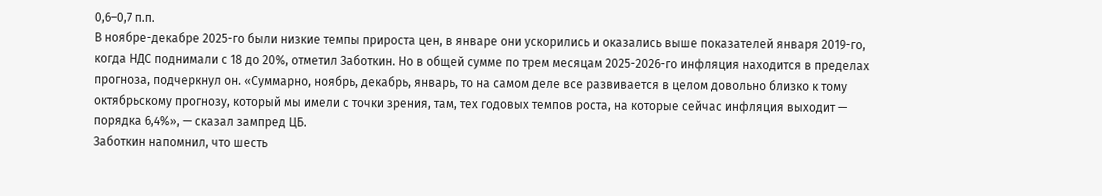0,6–0,7 п.п.
В ноябре-декабре 2025-го были низкие темпы прироста цен, в январе они ускорились и оказались выше показателей января 2019-го, когда НДС поднимали с 18 до 20%, отметил Заботкин. Но в общей сумме по трем месяцам 2025-2026-го инфляция находится в пределах прогноза, подчеркнул он. «Суммарно, ноябрь, декабрь, январь, то на самом деле все развивается в целом довольно близко к тому октябрьскому прогнозу, который мы имели с точки зрения, там, тех годовых темпов роста, на которые сейчас инфляция выходит — порядка 6,4%», — сказал зампред ЦБ.
Заботкин напомнил, что шесть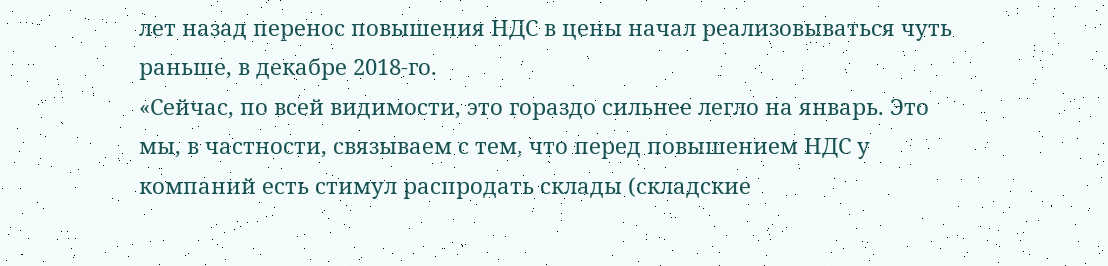лет назад перенос повышения НДС в цены начал реализовываться чуть раньше, в декабре 2018-го.
«Сейчас, по всей видимости, это гораздо сильнее легло на январь. Это мы, в частности, связываем с тем, что перед повышением НДС у компаний есть стимул распродать склады (складские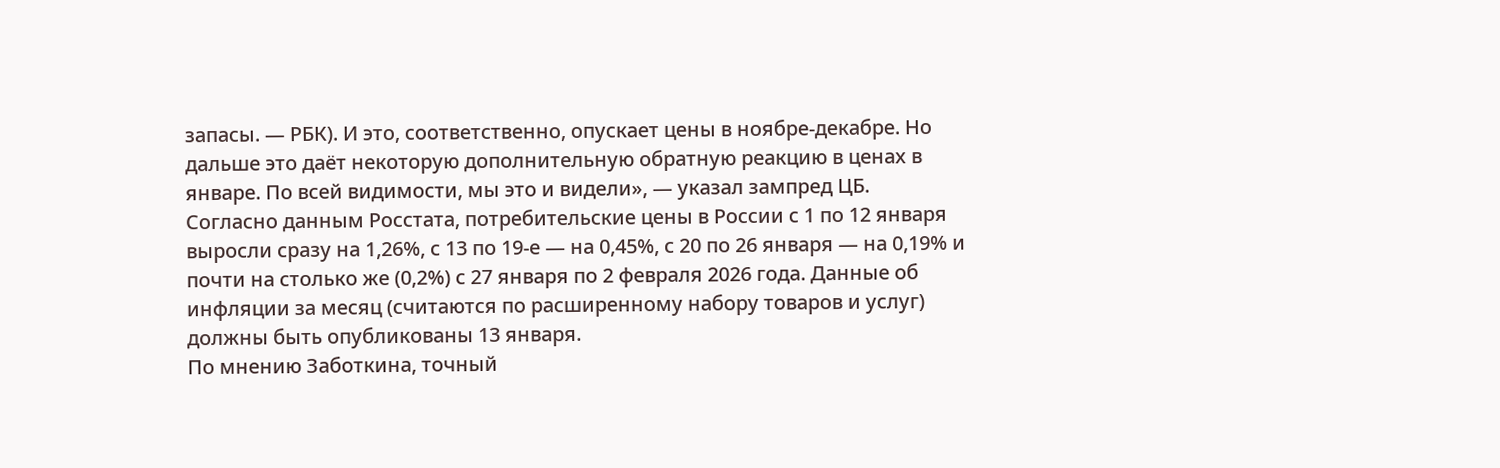запасы. — РБК). И это, соответственно, опускает цены в ноябре-декабре. Но дальше это даёт некоторую дополнительную обратную реакцию в ценах в январе. По всей видимости, мы это и видели», — указал зампред ЦБ.
Согласно данным Росстата, потребительские цены в России с 1 по 12 января выросли сразу на 1,26%, с 13 по 19-е — на 0,45%, с 20 по 26 января — на 0,19% и почти на столько же (0,2%) с 27 января по 2 февраля 2026 года. Данные об инфляции за месяц (считаются по расширенному набору товаров и услуг) должны быть опубликованы 13 января.
По мнению Заботкина, точный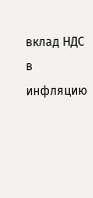вклад НДС в инфляцию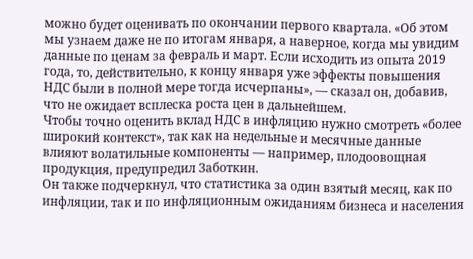можно будет оценивать по окончании первого квартала. «Об этом мы узнаем даже не по итогам января, а наверное, когда мы увидим данные по ценам за февраль и март. Если исходить из опыта 2019 года, то, действительно, к концу января уже эффекты повышения НДС были в полной мере тогда исчерпаны», — сказал он, добавив, что не ожидает всплеска роста цен в дальнейшем.
Чтобы точно оценить вклад НДС в инфляцию нужно смотреть «более широкий контекст», так как на недельные и месячные данные влияют волатильные компоненты — например, плодоовощная продукция, предупредил Заботкин.
Он также подчеркнул, что статистика за один взятый месяц, как по инфляции, так и по инфляционным ожиданиям бизнеса и населения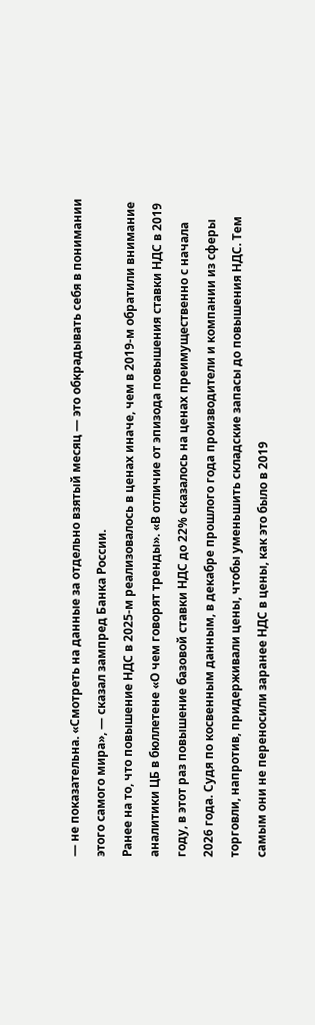— не показательна. «Смотреть на данные за отдельно взятый месяц — это обкрадывать себя в понимании этого самого мира», — сказал зампред Банка России.
Ранее на то, что повышение НДС в 2025-м реализовалось в ценах иначе, чем в 2019-м обратили внимание аналитики ЦБ в бюллетене «О чем говорят тренды». «В отличие от эпизода повышения ставки НДС в 2019 году, в этот раз повышение базовой ставки НДС до 22% сказалось на ценах преимущественно с начала 2026 года. Судя по косвенным данным, в декабре прошлого года производители и компании из сферы торговли, напротив, придерживали цены, чтобы уменьшить складские запасы до повышения НДС. Тем самым они не переносили заранее НДС в цены, как это было в 2019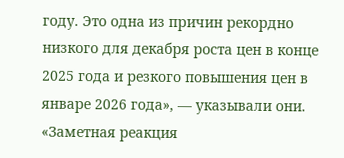году. Это одна из причин рекордно низкого для декабря роста цен в конце 2025 года и резкого повышения цен в январе 2026 года», — указывали они.
«Заметная реакция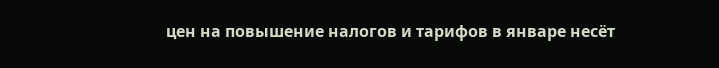цен на повышение налогов и тарифов в январе несёт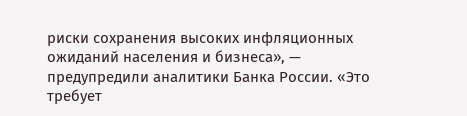риски сохранения высоких инфляционных ожиданий населения и бизнеса», — предупредили аналитики Банка России. «Это требует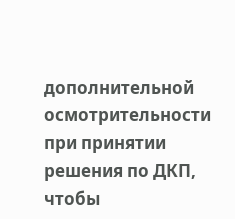дополнительной осмотрительности при принятии решения по ДКП, чтобы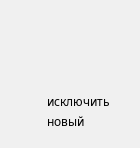исключить новый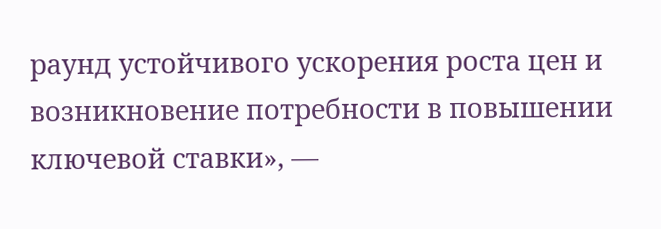раунд устойчивого ускорения роста цен и возникновение потребности в повышении ключевой ставки», —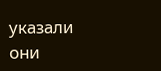указали они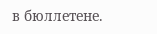в бюллетене.